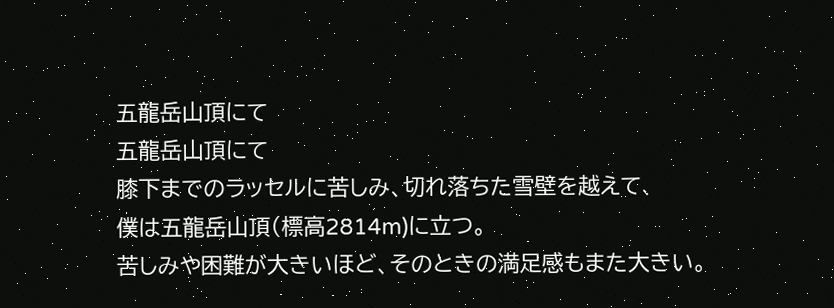五龍岳山頂にて
五龍岳山頂にて
膝下までのラッセルに苦しみ、切れ落ちた雪壁を越えて、
僕は五龍岳山頂(標高2814m)に立つ。
苦しみや困難が大きいほど、そのときの満足感もまた大きい。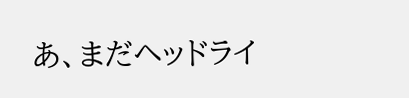あ、まだヘッドライ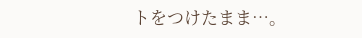トをつけたまま…。